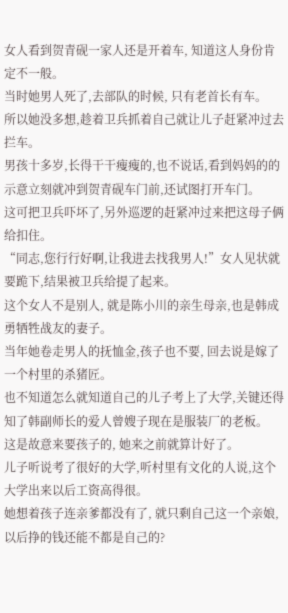女人看到贺青砚一家人还是开着车, 知道这人身份肯定不一般。
当时她男人死了,去部队的时候, 只有老首长有车。
所以她没多想,趁着卫兵抓着自己就让儿子赶紧冲过去拦车。
男孩十多岁,长得干干瘦瘦的,也不说话,看到妈妈的的示意立刻就冲到贺青砚车门前,还试图打开车门。
这可把卫兵吓坏了,另外巡逻的赶紧冲过来把这母子俩给扣住。
“同志,您行行好啊,让我进去找我男人!”女人见状就要跪下,结果被卫兵给提了起来。
这个女人不是别人, 就是陈小川的亲生母亲,也是韩成勇牺牲战友的妻子。
当年她卷走男人的抚恤金,孩子也不要, 回去说是嫁了一个村里的杀猪匠。
也不知道怎么就知道自己的儿子考上了大学,关键还得知了韩副师长的爱人曾嫂子现在是服装厂的老板。
这是故意来要孩子的, 她来之前就算计好了。
儿子听说考了很好的大学,听村里有文化的人说,这个大学出来以后工资高得很。
她想着孩子连亲爹都没有了, 就只剩自己这一个亲娘,以后挣的钱还能不都是自己的?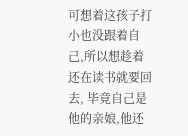可想着这孩子打小也没跟着自己,所以想趁着还在读书就要回去, 毕竟自己是他的亲娘,他还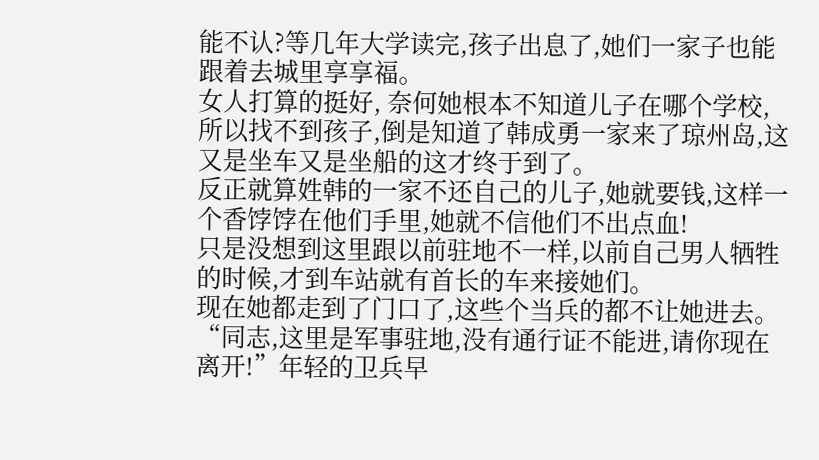能不认?等几年大学读完,孩子出息了,她们一家子也能跟着去城里享享福。
女人打算的挺好, 奈何她根本不知道儿子在哪个学校,所以找不到孩子,倒是知道了韩成勇一家来了琼州岛,这又是坐车又是坐船的这才终于到了。
反正就算姓韩的一家不还自己的儿子,她就要钱,这样一个香饽饽在他们手里,她就不信他们不出点血!
只是没想到这里跟以前驻地不一样,以前自己男人牺牲的时候,才到车站就有首长的车来接她们。
现在她都走到了门口了,这些个当兵的都不让她进去。
“同志,这里是军事驻地,没有通行证不能进,请你现在离开!”年轻的卫兵早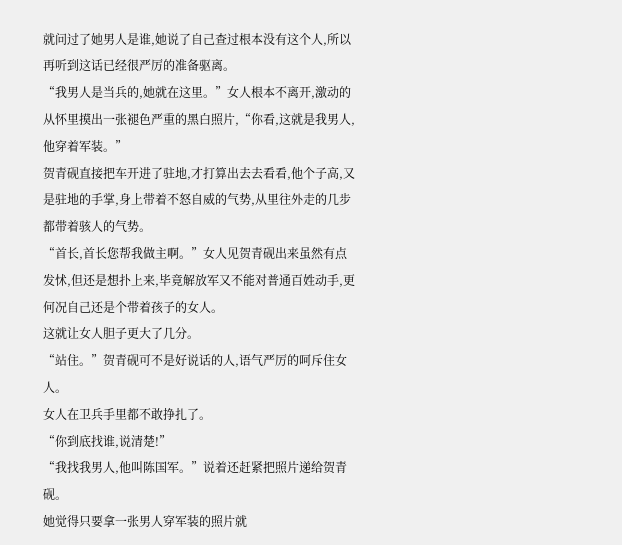就问过了她男人是谁,她说了自己查过根本没有这个人,所以再听到这话已经很严厉的准备驱离。
“我男人是当兵的,她就在这里。”女人根本不离开,激动的从怀里摸出一张褪色严重的黑白照片,“你看,这就是我男人,他穿着军装。”
贺青砚直接把车开进了驻地,才打算出去去看看,他个子高,又是驻地的手掌,身上带着不怒自威的气势,从里往外走的几步都带着骇人的气势。
“首长,首长您帮我做主啊。”女人见贺青砚出来虽然有点发怵,但还是想扑上来,毕竟解放军又不能对普通百姓动手,更何况自己还是个带着孩子的女人。
这就让女人胆子更大了几分。
“站住。”贺青砚可不是好说话的人,语气严厉的呵斥住女人。
女人在卫兵手里都不敢挣扎了。
“你到底找谁,说清楚!”
“我找我男人,他叫陈国军。”说着还赶紧把照片递给贺青砚。
她觉得只要拿一张男人穿军装的照片就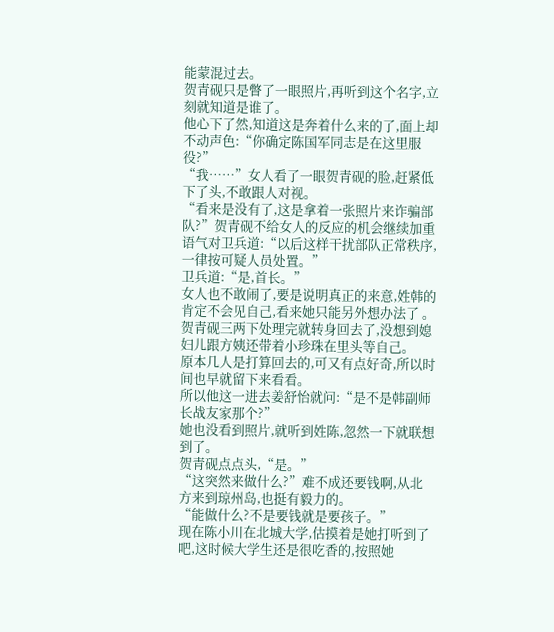能蒙混过去。
贺青砚只是瞥了一眼照片,再听到这个名字,立刻就知道是谁了。
他心下了然,知道这是奔着什么来的了,面上却不动声色:“你确定陈国军同志是在这里服役?”
“我……”女人看了一眼贺青砚的脸,赶紧低下了头,不敢跟人对视。
“看来是没有了,这是拿着一张照片来诈骗部队?”贺青砚不给女人的反应的机会继续加重语气对卫兵道:“以后这样干扰部队正常秩序,一律按可疑人员处置。”
卫兵道:“是,首长。”
女人也不敢闹了,要是说明真正的来意,姓韩的肯定不会见自己,看来她只能另外想办法了 。
贺青砚三两下处理完就转身回去了,没想到媳妇儿跟方姨还带着小珍珠在里头等自己。
原本几人是打算回去的,可又有点好奇,所以时间也早就留下来看看。
所以他这一进去姜舒怡就问:“是不是韩副师长战友家那个?”
她也没看到照片,就听到姓陈,忽然一下就联想到了。
贺青砚点点头,“是。”
“这突然来做什么?”难不成还要钱啊,从北方来到琼州岛,也挺有毅力的。
“能做什么?不是要钱就是要孩子。”
现在陈小川在北城大学,估摸着是她打听到了吧,这时候大学生还是很吃香的,按照她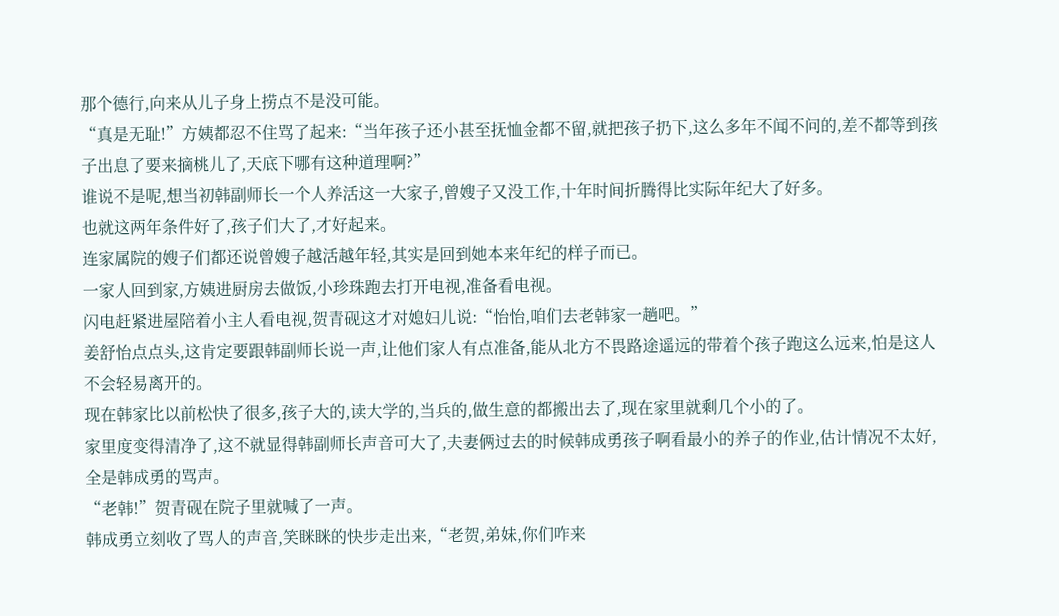那个德行,向来从儿子身上捞点不是没可能。
“真是无耻!”方姨都忍不住骂了起来:“当年孩子还小甚至抚恤金都不留,就把孩子扔下,这么多年不闻不问的,差不都等到孩子出息了要来摘桃儿了,天底下哪有这种道理啊?”
谁说不是呢,想当初韩副师长一个人养活这一大家子,曾嫂子又没工作,十年时间折腾得比实际年纪大了好多。
也就这两年条件好了,孩子们大了,才好起来。
连家属院的嫂子们都还说曾嫂子越活越年轻,其实是回到她本来年纪的样子而已。
一家人回到家,方姨进厨房去做饭,小珍珠跑去打开电视,准备看电视。
闪电赶紧进屋陪着小主人看电视,贺青砚这才对媳妇儿说:“怡怡,咱们去老韩家一趟吧。”
姜舒怡点点头,这肯定要跟韩副师长说一声,让他们家人有点准备,能从北方不畏路途遥远的带着个孩子跑这么远来,怕是这人不会轻易离开的。
现在韩家比以前松快了很多,孩子大的,读大学的,当兵的,做生意的都搬出去了,现在家里就剩几个小的了。
家里度变得清净了,这不就显得韩副师长声音可大了,夫妻俩过去的时候韩成勇孩子啊看最小的养子的作业,估计情况不太好,全是韩成勇的骂声。
“老韩!”贺青砚在院子里就喊了一声。
韩成勇立刻收了骂人的声音,笑眯眯的快步走出来,“老贺,弟妹,你们咋来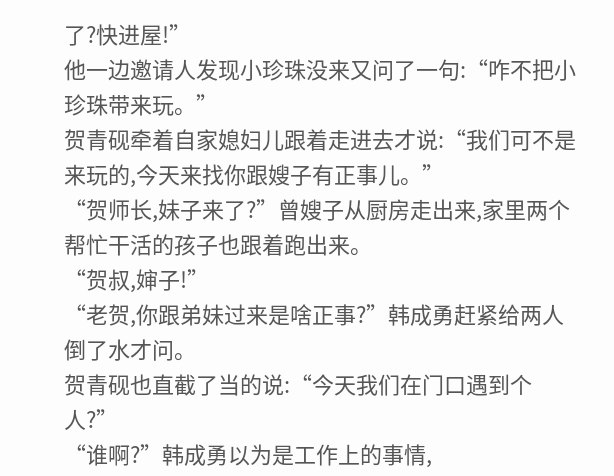了?快进屋!”
他一边邀请人发现小珍珠没来又问了一句:“咋不把小珍珠带来玩。”
贺青砚牵着自家媳妇儿跟着走进去才说:“我们可不是来玩的,今天来找你跟嫂子有正事儿。”
“贺师长,妹子来了?”曾嫂子从厨房走出来,家里两个帮忙干活的孩子也跟着跑出来。
“贺叔,婶子!”
“老贺,你跟弟妹过来是啥正事?”韩成勇赶紧给两人倒了水才问。
贺青砚也直截了当的说:“今天我们在门口遇到个人?”
“谁啊?”韩成勇以为是工作上的事情,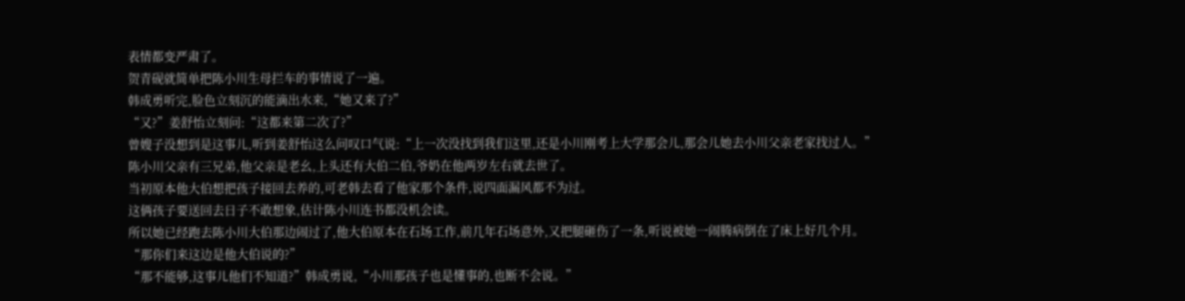表情都变严肃了。
贺青砚就简单把陈小川生母拦车的事情说了一遍。
韩成勇听完,脸色立刻沉的能滴出水来,“她又来了?”
“又?”姜舒怡立刻问:“这都来第二次了?”
曾嫂子没想到是这事儿,听到姜舒怡这么问叹口气说:“上一次没找到我们这里,还是小川刚考上大学那会儿,那会儿她去小川父亲老家找过人。”
陈小川父亲有三兄弟,他父亲是老幺,上头还有大伯二伯,爷奶在他两岁左右就去世了。
当初原本他大伯想把孩子接回去养的,可老韩去看了他家那个条件,说四面漏风都不为过。
这俩孩子要送回去日子不敢想象,估计陈小川连书都没机会读。
所以她已经跑去陈小川大伯那边闹过了,他大伯原本在石场工作,前几年石场意外,又把腿砸伤了一条,听说被她一闹腾病倒在了床上好几个月。
“那你们来这边是他大伯说的?”
“那不能够,这事儿他们不知道?”韩成勇说,“小川那孩子也是懂事的,也断不会说。”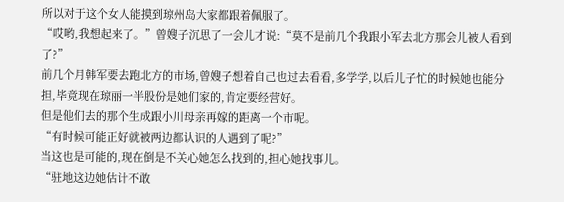所以对于这个女人能摸到琼州岛大家都跟着佩服了。
“哎哟,我想起来了。”曾嫂子沉思了一会儿才说:“莫不是前几个我跟小军去北方那会儿被人看到了?”
前几个月韩军要去跑北方的市场,曾嫂子想着自己也过去看看,多学学,以后儿子忙的时候她也能分担,毕竟现在琼丽一半股份是她们家的,肯定要经营好。
但是他们去的那个生成跟小川母亲再嫁的距离一个市呢。
“有时候可能正好就被两边都认识的人遇到了呢?”
当这也是可能的,现在倒是不关心她怎么找到的,担心她找事儿。
“驻地这边她估计不敢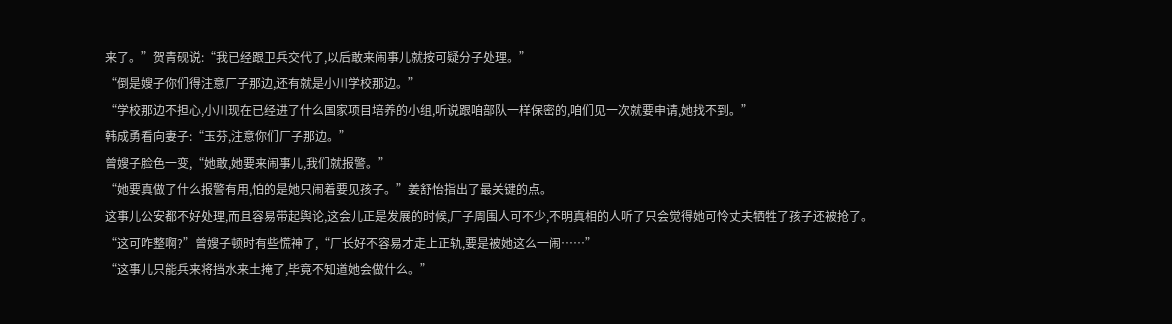来了。”贺青砚说:“我已经跟卫兵交代了,以后敢来闹事儿就按可疑分子处理。”
“倒是嫂子你们得注意厂子那边,还有就是小川学校那边。”
“学校那边不担心,小川现在已经进了什么国家项目培养的小组,听说跟咱部队一样保密的,咱们见一次就要申请,她找不到。”
韩成勇看向妻子:“玉芬,注意你们厂子那边。”
曾嫂子脸色一变,“她敢,她要来闹事儿,我们就报警。”
“她要真做了什么报警有用,怕的是她只闹着要见孩子。”姜舒怡指出了最关键的点。
这事儿公安都不好处理,而且容易带起舆论,这会儿正是发展的时候,厂子周围人可不少,不明真相的人听了只会觉得她可怜丈夫牺牲了孩子还被抢了。
“这可咋整啊?”曾嫂子顿时有些慌神了,“厂长好不容易才走上正轨,要是被她这么一闹……”
“这事儿只能兵来将挡水来土掩了,毕竟不知道她会做什么。”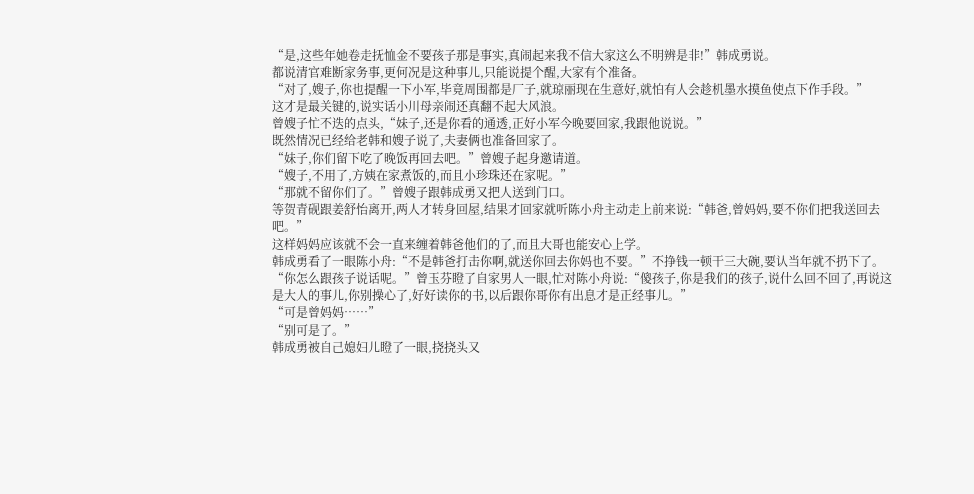“是,这些年她卷走抚恤金不要孩子那是事实,真闹起来我不信大家这么不明辨是非!”韩成勇说。
都说清官难断家务事,更何况是这种事儿,只能说提个醒,大家有个准备。
“对了,嫂子,你也提醒一下小军,毕竟周围都是厂子,就琼丽现在生意好,就怕有人会趁机墨水摸鱼使点下作手段。”
这才是最关键的,说实话小川母亲闹还真翻不起大风浪。
曾嫂子忙不迭的点头,“妹子,还是你看的通透,正好小军今晚要回家,我跟他说说。”
既然情况已经给老韩和嫂子说了,夫妻俩也准备回家了。
“妹子,你们留下吃了晚饭再回去吧。”曾嫂子起身邀请道。
“嫂子,不用了,方姨在家煮饭的,而且小珍珠还在家呢。”
“那就不留你们了。”曾嫂子跟韩成勇又把人送到门口。
等贺青砚跟姜舒怡离开,两人才转身回屋,结果才回家就听陈小舟主动走上前来说:“韩爸,曾妈妈,要不你们把我送回去吧。”
这样妈妈应该就不会一直来缠着韩爸他们的了,而且大哥也能安心上学。
韩成勇看了一眼陈小舟:“不是韩爸打击你啊,就送你回去你妈也不要。”不挣钱一顿干三大碗,要认当年就不扔下了。
“你怎么跟孩子说话呢。”曾玉芬瞪了自家男人一眼,忙对陈小舟说:“傻孩子,你是我们的孩子,说什么回不回了,再说这是大人的事儿,你别操心了,好好读你的书,以后跟你哥你有出息才是正经事儿。”
“可是曾妈妈……”
“别可是了。”
韩成勇被自己媳妇儿瞪了一眼,挠挠头又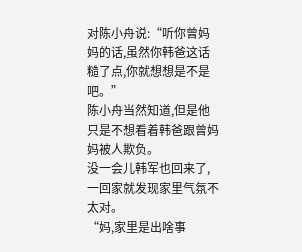对陈小舟说:“听你曾妈妈的话,虽然你韩爸这话糙了点,你就想想是不是吧。”
陈小舟当然知道,但是他只是不想看着韩爸跟曾妈妈被人欺负。
没一会儿韩军也回来了,一回家就发现家里气氛不太对。
“妈,家里是出啥事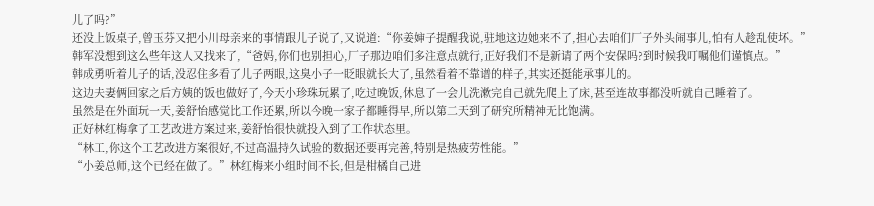儿了吗?”
还没上饭桌子,曾玉芬又把小川母亲来的事情跟儿子说了,又说道:“你姜婶子提醒我说,驻地这边她来不了,担心去咱们厂子外头闹事儿,怕有人趁乱使坏。”
韩军没想到这么些年这人又找来了,“爸妈,你们也别担心,厂子那边咱们多注意点就行,正好我们不是新请了两个安保吗?到时候我叮嘱他们谨慎点。”
韩成勇听着儿子的话,没忍住多看了儿子两眼,这臭小子一眨眼就长大了,虽然看着不靠谱的样子,其实还挺能承事儿的。
这边夫妻俩回家之后方姨的饭也做好了,今天小珍珠玩累了,吃过晚饭,休息了一会儿洗漱完自己就先爬上了床,甚至连故事都没听就自己睡着了。
虽然是在外面玩一天,姜舒怡感觉比工作还累,所以今晚一家子都睡得早,所以第二天到了研究所精神无比饱满。
正好林红梅拿了工艺改进方案过来,姜舒怡很快就投入到了工作状态里。
“林工,你这个工艺改进方案很好,不过高温持久试验的数据还要再完善,特别是热疲劳性能。”
“小姜总师,这个已经在做了。”林红梅来小组时间不长,但是柑橘自己进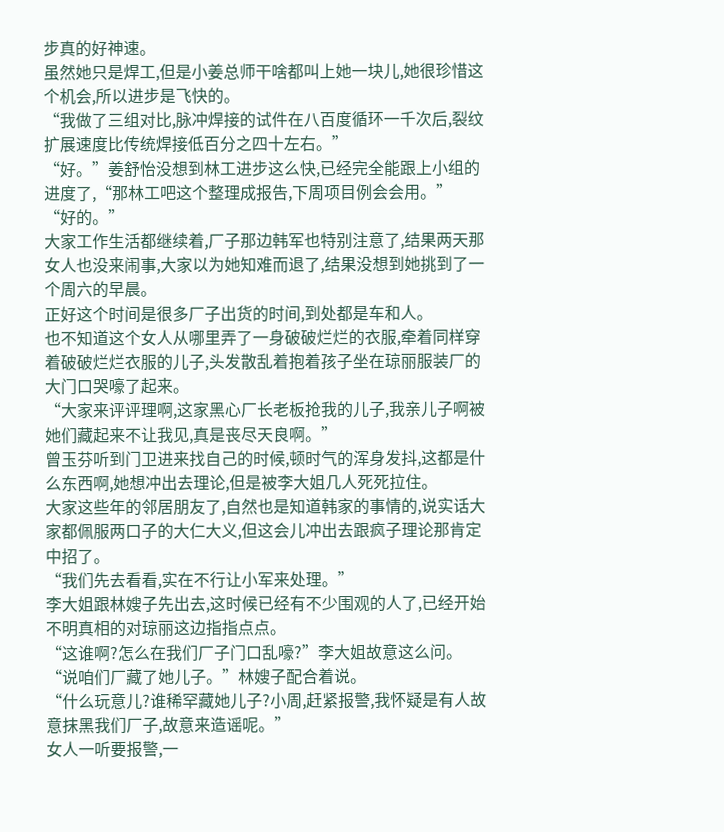步真的好神速。
虽然她只是焊工,但是小姜总师干啥都叫上她一块儿,她很珍惜这个机会,所以进步是飞快的。
“我做了三组对比,脉冲焊接的试件在八百度循环一千次后,裂纹扩展速度比传统焊接低百分之四十左右。”
“好。”姜舒怡没想到林工进步这么快,已经完全能跟上小组的进度了,“那林工吧这个整理成报告,下周项目例会会用。”
“好的。”
大家工作生活都继续着,厂子那边韩军也特别注意了,结果两天那女人也没来闹事,大家以为她知难而退了,结果没想到她挑到了一个周六的早晨。
正好这个时间是很多厂子出货的时间,到处都是车和人。
也不知道这个女人从哪里弄了一身破破烂烂的衣服,牵着同样穿着破破烂烂衣服的儿子,头发散乱着抱着孩子坐在琼丽服装厂的大门口哭嚎了起来。
“大家来评评理啊,这家黑心厂长老板抢我的儿子,我亲儿子啊被她们藏起来不让我见,真是丧尽天良啊。”
曾玉芬听到门卫进来找自己的时候,顿时气的浑身发抖,这都是什么东西啊,她想冲出去理论,但是被李大姐几人死死拉住。
大家这些年的邻居朋友了,自然也是知道韩家的事情的,说实话大家都佩服两口子的大仁大义,但这会儿冲出去跟疯子理论那肯定中招了。
“我们先去看看,实在不行让小军来处理。”
李大姐跟林嫂子先出去,这时候已经有不少围观的人了,已经开始不明真相的对琼丽这边指指点点。
“这谁啊?怎么在我们厂子门口乱嚎?”李大姐故意这么问。
“说咱们厂藏了她儿子。”林嫂子配合着说。
“什么玩意儿?谁稀罕藏她儿子?小周,赶紧报警,我怀疑是有人故意抹黑我们厂子,故意来造谣呢。”
女人一听要报警,一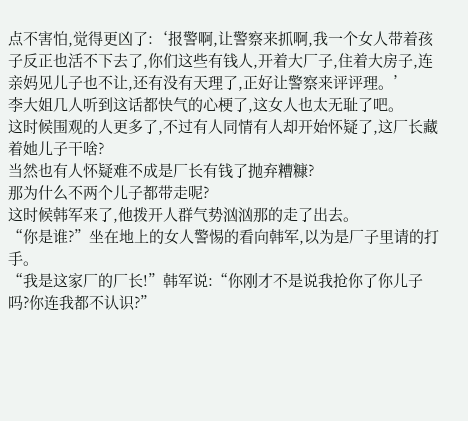点不害怕,觉得更凶了:‘报警啊,让警察来抓啊,我一个女人带着孩子反正也活不下去了,你们这些有钱人,开着大厂子,住着大房子,连亲妈见儿子也不让,还有没有天理了,正好让警察来评评理。’
李大姐几人听到这话都快气的心梗了,这女人也太无耻了吧。
这时候围观的人更多了,不过有人同情有人却开始怀疑了,这厂长藏着她儿子干啥?
当然也有人怀疑难不成是厂长有钱了抛弃糟糠?
那为什么不两个儿子都带走呢?
这时候韩军来了,他拨开人群气势汹汹那的走了出去。
“你是谁?”坐在地上的女人警惕的看向韩军,以为是厂子里请的打手。
“我是这家厂的厂长!”韩军说:“你刚才不是说我抢你了你儿子吗?你连我都不认识?”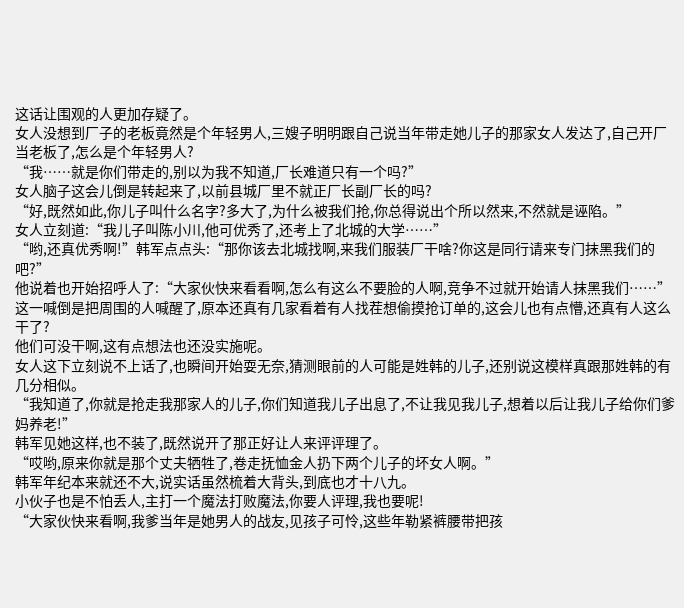这话让围观的人更加存疑了。
女人没想到厂子的老板竟然是个年轻男人,三嫂子明明跟自己说当年带走她儿子的那家女人发达了,自己开厂当老板了,怎么是个年轻男人?
“我……就是你们带走的,别以为我不知道,厂长难道只有一个吗?”
女人脑子这会儿倒是转起来了,以前县城厂里不就正厂长副厂长的吗?
“好,既然如此,你儿子叫什么名字?多大了,为什么被我们抢,你总得说出个所以然来,不然就是诬陷。”
女人立刻道:“我儿子叫陈小川,他可优秀了,还考上了北城的大学……”
“哟,还真优秀啊!”韩军点点头:“那你该去北城找啊,来我们服装厂干啥?你这是同行请来专门抹黑我们的吧?”
他说着也开始招呼人了:“大家伙快来看看啊,怎么有这么不要脸的人啊,竞争不过就开始请人抹黑我们……”
这一喊倒是把周围的人喊醒了,原本还真有几家看着有人找茬想偷摸抢订单的,这会儿也有点懵,还真有人这么干了?
他们可没干啊,这有点想法也还没实施呢。
女人这下立刻说不上话了,也瞬间开始耍无奈,猜测眼前的人可能是姓韩的儿子,还别说这模样真跟那姓韩的有几分相似。
“我知道了,你就是抢走我那家人的儿子,你们知道我儿子出息了,不让我见我儿子,想着以后让我儿子给你们爹妈养老!”
韩军见她这样,也不装了,既然说开了那正好让人来评评理了。
“哎哟,原来你就是那个丈夫牺牲了,卷走抚恤金人扔下两个儿子的坏女人啊。”
韩军年纪本来就还不大,说实话虽然梳着大背头,到底也才十八九。
小伙子也是不怕丢人,主打一个魔法打败魔法,你要人评理,我也要呢!
“大家伙快来看啊,我爹当年是她男人的战友,见孩子可怜,这些年勒紧裤腰带把孩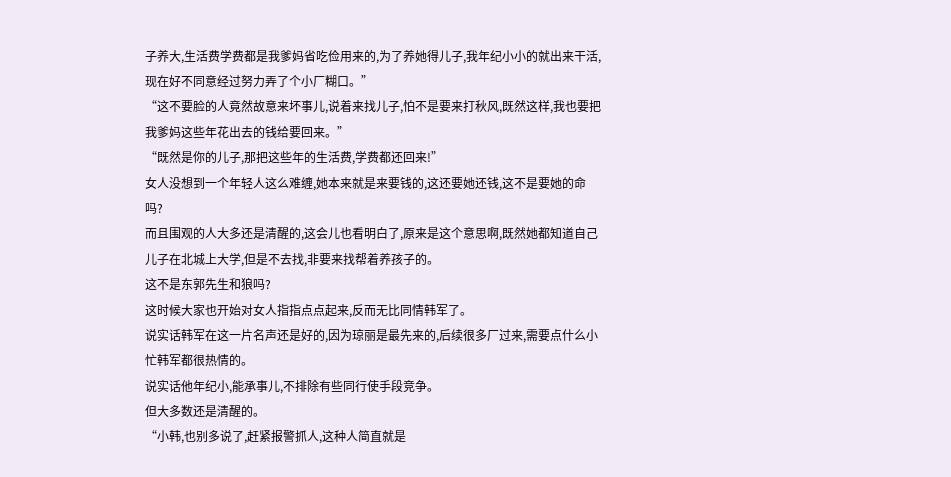子养大,生活费学费都是我爹妈省吃俭用来的,为了养她得儿子,我年纪小小的就出来干活,现在好不同意经过努力弄了个小厂糊口。”
“这不要脸的人竟然故意来坏事儿,说着来找儿子,怕不是要来打秋风,既然这样,我也要把我爹妈这些年花出去的钱给要回来。”
“既然是你的儿子,那把这些年的生活费,学费都还回来!”
女人没想到一个年轻人这么难缠,她本来就是来要钱的,这还要她还钱,这不是要她的命吗?
而且围观的人大多还是清醒的,这会儿也看明白了,原来是这个意思啊,既然她都知道自己儿子在北城上大学,但是不去找,非要来找帮着养孩子的。
这不是东郭先生和狼吗?
这时候大家也开始对女人指指点点起来,反而无比同情韩军了。
说实话韩军在这一片名声还是好的,因为琼丽是最先来的,后续很多厂过来,需要点什么小忙韩军都很热情的。
说实话他年纪小,能承事儿,不排除有些同行使手段竞争。
但大多数还是清醒的。
“小韩,也别多说了,赶紧报警抓人,这种人简直就是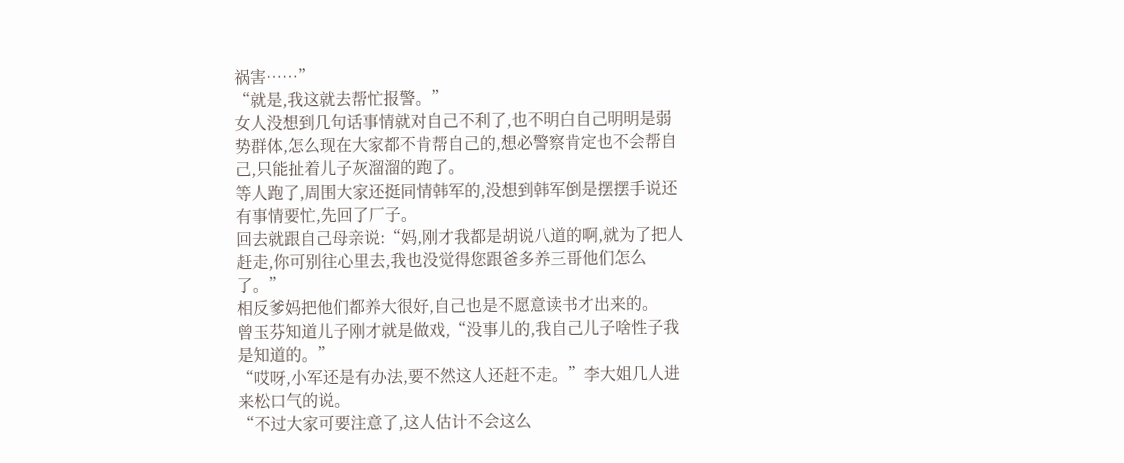祸害……”
“就是,我这就去帮忙报警。”
女人没想到几句话事情就对自己不利了,也不明白自己明明是弱势群体,怎么现在大家都不肯帮自己的,想必警察肯定也不会帮自己,只能扯着儿子灰溜溜的跑了。
等人跑了,周围大家还挺同情韩军的,没想到韩军倒是摆摆手说还有事情要忙,先回了厂子。
回去就跟自己母亲说:“妈,刚才我都是胡说八道的啊,就为了把人赶走,你可别往心里去,我也没觉得您跟爸多养三哥他们怎么了。”
相反爹妈把他们都养大很好,自己也是不愿意读书才出来的。
曾玉芬知道儿子刚才就是做戏,“没事儿的,我自己儿子啥性子我是知道的。”
“哎呀,小军还是有办法,要不然这人还赶不走。”李大姐几人进来松口气的说。
“不过大家可要注意了,这人估计不会这么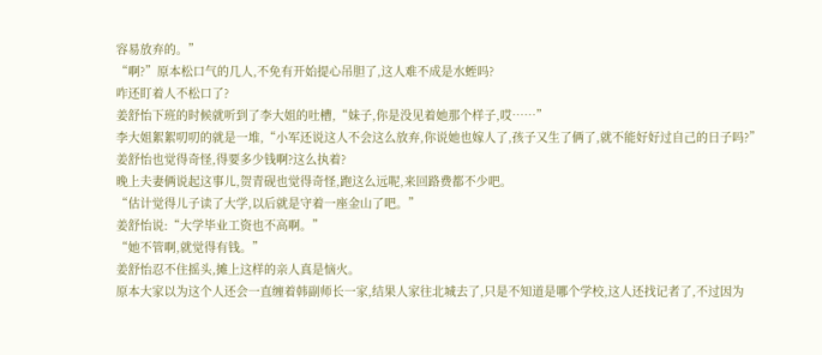容易放弃的。”
“啊?”原本松口气的几人,不免有开始提心吊胆了,这人难不成是水蛭吗?
咋还盯着人不松口了?
姜舒怡下班的时候就听到了李大姐的吐槽,“妹子,你是没见着她那个样子,哎……”
李大姐絮絮叨叨的就是一堆,“小军还说这人不会这么放弃,你说她也嫁人了,孩子又生了俩了,就不能好好过自己的日子吗?”
姜舒怡也觉得奇怪,得要多少钱啊?这么执着?
晚上夫妻俩说起这事儿,贺青砚也觉得奇怪,跑这么远呢,来回路费都不少吧。
“估计觉得儿子读了大学,以后就是守着一座金山了吧。”
姜舒怡说:“大学毕业工资也不高啊。”
“她不管啊,就觉得有钱。”
姜舒怡忍不住摇头,摊上这样的亲人真是恼火。
原本大家以为这个人还会一直缠着韩副师长一家,结果人家往北城去了,只是不知道是哪个学校,这人还找记者了,不过因为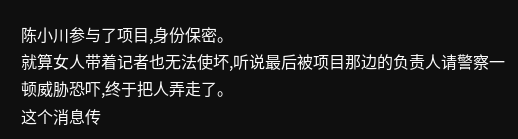陈小川参与了项目,身份保密。
就算女人带着记者也无法使坏,听说最后被项目那边的负责人请警察一顿威胁恐吓,终于把人弄走了。
这个消息传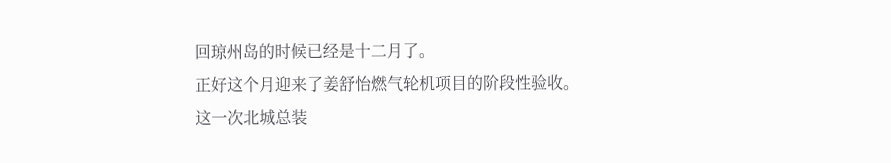回琼州岛的时候已经是十二月了。
正好这个月迎来了姜舒怡燃气轮机项目的阶段性验收。
这一次北城总装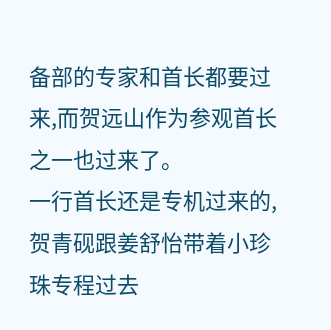备部的专家和首长都要过来,而贺远山作为参观首长之一也过来了。
一行首长还是专机过来的,贺青砚跟姜舒怡带着小珍珠专程过去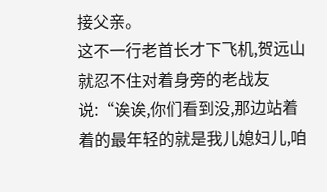接父亲。
这不一行老首长才下飞机,贺远山就忍不住对着身旁的老战友说:“诶诶,你们看到没,那边站着着的最年轻的就是我儿媳妇儿,咱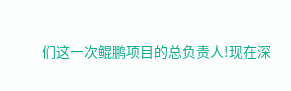们这一次鲲鹏项目的总负责人!现在深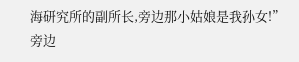海研究所的副所长,旁边那小姑娘是我孙女!”
旁边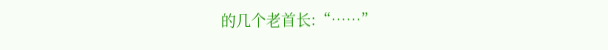的几个老首长:“……”